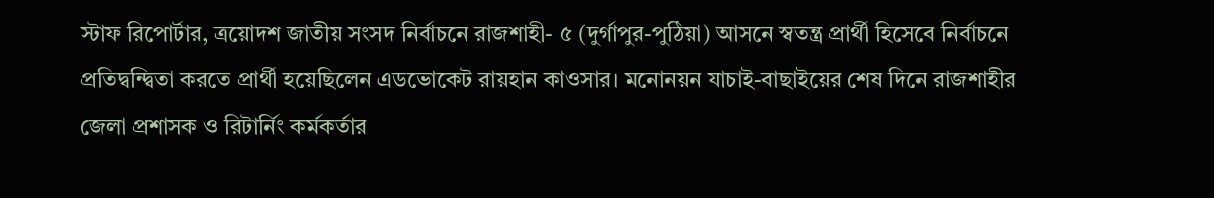স্টাফ রিপোর্টার, ত্রয়োদশ জাতীয় সংসদ নির্বাচনে রাজশাহী- ৫ (দুর্গাপুর-পুঠিয়া) আসনে স্বতন্ত্র প্রার্থী হিসেবে নির্বাচনে প্রতিদ্বন্দ্বিতা করতে প্রার্থী হয়েছিলেন এডভোকেট রায়হান কাওসার। মনোনয়ন যাচাই-বাছাইয়ের শেষ দিনে রাজশাহীর জেলা প্রশাসক ও রিটার্নিং কর্মকর্তার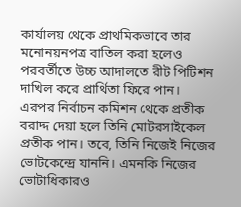কার্যালয় থেকে প্রাথমিকভাবে তার মনোনয়নপত্র বাতিল করা হলেও পরবর্তীতে উচ্চ আদালতে রীট পিটিশন দাখিল করে প্রার্থিতা ফিরে পান। এরপর নির্বাচন কমিশন থেকে প্রতীক বরাদ্দ দেয়া হলে তিনি মোটরসাইকেল প্রতীক পান। তবে, তিনি নিজেই নিজের ভোটকেন্দ্রে যাননি। এমনকি নিজের ভোটাধিকারও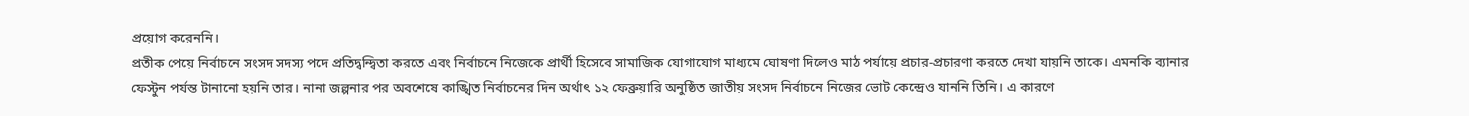প্রয়োগ করেননি।
প্রতীক পেয়ে নির্বাচনে সংসদ সদস্য পদে প্রতিদ্বন্দ্বিতা করতে এবং নির্বাচনে নিজেকে প্রার্থী হিসেবে সামাজিক যোগাযোগ মাধ্যমে ঘোষণা দিলেও মাঠ পর্যায়ে প্রচার-প্রচারণা করতে দেখা যায়নি তাকে। এমনকি ব্যানার ফেস্টুন পর্যন্ত টানানো হয়নি তার। নানা জল্পনার পর অবশেষে কাঙ্খিত নির্বাচনের দিন অর্থাৎ ১২ ফেব্রুয়ারি অনুষ্ঠিত জাতীয় সংসদ নির্বাচনে নিজের ভোট কেন্দ্রেও যাননি তিনি। এ কারণে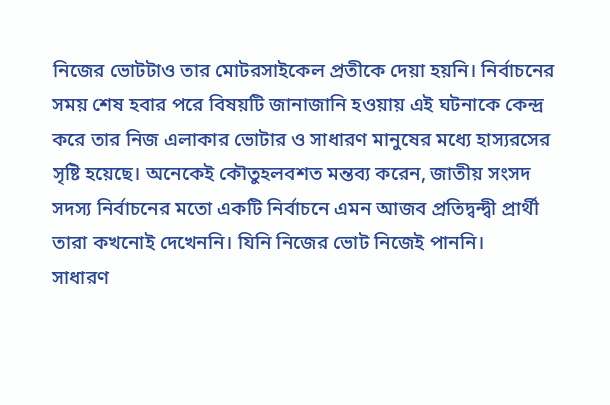নিজের ভোটটাও তার মোটরসাইকেল প্রতীকে দেয়া হয়নি। নির্বাচনের সময় শেষ হবার পরে বিষয়টি জানাজানি হওয়ায় এই ঘটনাকে কেন্দ্র করে তার নিজ এলাকার ভোটার ও সাধারণ মানুষের মধ্যে হাস্যরসের সৃষ্টি হয়েছে। অনেকেই কৌতুহলবশত মন্তব্য করেন, জাতীয় সংসদ সদস্য নির্বাচনের মতো একটি নির্বাচনে এমন আজব প্রতিদ্বন্দ্বী প্রার্থী তারা কখনোই দেখেননি। যিনি নিজের ভোট নিজেই পাননি।
সাধারণ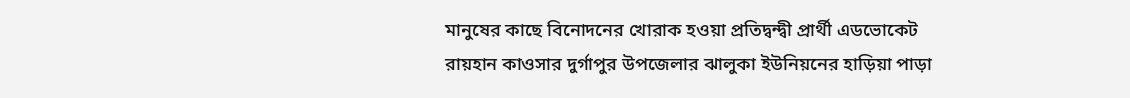মানুষের কাছে বিনোদনের খোরাক হওয়া প্রতিদ্বন্দ্বী প্রার্থী এডভোকেট রায়হান কাওসার দুর্গাপুর উপজেলার ঝালুকা ইউনিয়নের হাড়িয়া পাড়া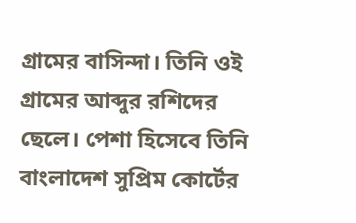গ্রামের বাসিন্দা। তিনি ওই গ্রামের আব্দুর রশিদের ছেলে। পেশা হিসেবে তিনি বাংলাদেশ সুপ্রিম কোর্টের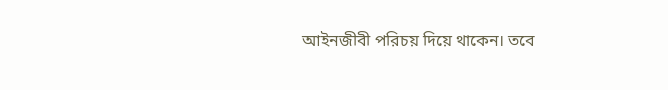আইনজীবী পরিচয় দিয়ে থাকেন। তবে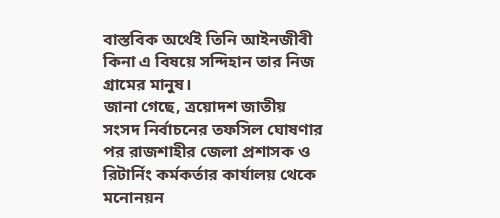বাস্তবিক অর্থেই তিনি আইনজীবী কিনা এ বিষয়ে সন্দিহান তার নিজ গ্রামের মানুষ।
জানা গেছে, ত্রয়োদশ জাতীয় সংসদ নির্বাচনের তফসিল ঘোষণার পর রাজশাহীর জেলা প্রশাসক ও রিটার্নিং কর্মকর্তার কার্যালয় থেকে মনোনয়ন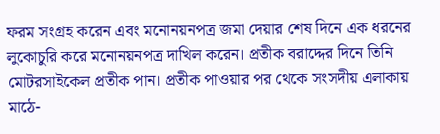ফরম সংগ্রহ করেন এবং মনোনয়নপত্র জমা দেয়ার শেষ দিনে এক ধরনের লুকোচুরি করে মনোনয়নপত্র দাখিল করেন। প্রতীক বরাদ্দের দিনে তিনি মোটরসাইকেল প্রতীক পান। প্রতীক পাওয়ার পর থেকে সংসদীয় এলাকায় মাঠে-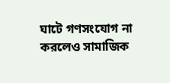ঘাটে গণসংযোগ না করলেও সামাজিক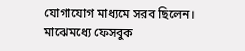যোগাযোগ মাধ্যমে সরব ছিলেন। মাঝেমধ্যে ফেসবুক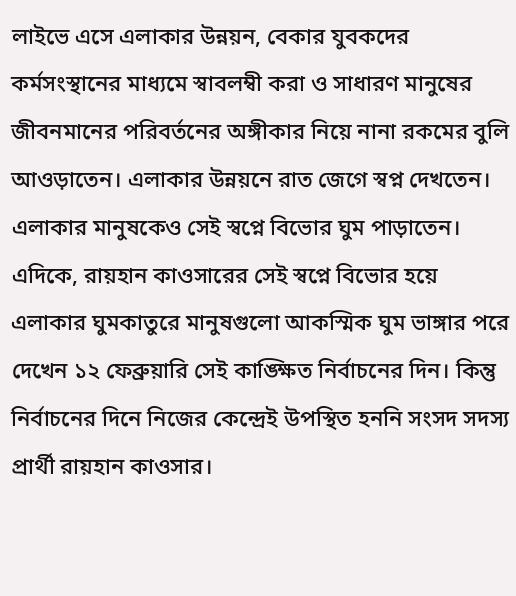লাইভে এসে এলাকার উন্নয়ন, বেকার যুবকদের কর্মসংস্থানের মাধ্যমে স্বাবলম্বী করা ও সাধারণ মানুষের জীবনমানের পরিবর্তনের অঙ্গীকার নিয়ে নানা রকমের বুলি আওড়াতেন। এলাকার উন্নয়নে রাত জেগে স্বপ্ন দেখতেন। এলাকার মানুষকেও সেই স্বপ্নে বিভোর ঘুম পাড়াতেন।
এদিকে, রায়হান কাওসারের সেই স্বপ্নে বিভোর হয়ে এলাকার ঘুমকাতুরে মানুষগুলো আকস্মিক ঘুম ভাঙ্গার পরে দেখেন ১২ ফেব্রুয়ারি সেই কাঙ্ক্ষিত নির্বাচনের দিন। কিন্তু নির্বাচনের দিনে নিজের কেন্দ্রেই উপস্থিত হননি সংসদ সদস্য প্রার্থী রায়হান কাওসার।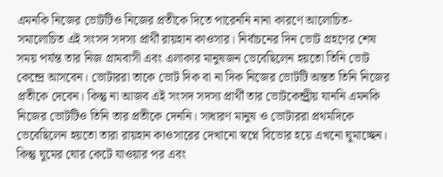এমনকি নিজের ভোটটিও নিজের প্রতীকে দিতে পারেননি নানা কারণে আলোচিত-সমালোচিত এই সংসদ সদস্য প্রার্থী রায়হান কাওসার। নির্বাচনের দিন ভোট গ্রহণের শেষ সময় পর্যন্ত তার নিজ গ্রামবাসী এবং এলাকার মানুষজন ভেবেছিলেন হয়তো তিনি ভোট কেন্দ্রে আসবেন। ভোটাররা তাকে ভোট দিক বা না দিক নিজের ভোটটি অন্তত তিনি নিজের প্রতীকে দেবেন। কিন্তু না আজব এই সংসদ সদস্য প্রার্থী তার ভোটকেন্দ্র্রীয় যাননি এমনকি নিজের ভোটটিও তিনি তার প্রতীকে দেননি। সাধারণ মানুষ ও ভোটাররা প্রথমদিকে ভেবেছিলেন হয়তো তারা রায়হান কাওসারের দেখানো স্বপ্নে বিভোর হয়ে এখনো ঘুমাচ্ছেন। কিন্তু ঘুমের ঘোর কেটে যাওয়ার পর এবং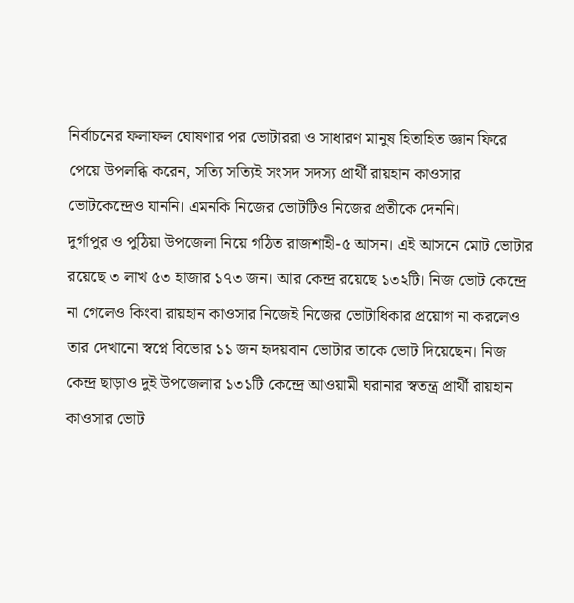নির্বাচনের ফলাফল ঘোষণার পর ভোটাররা ও সাধারণ মানুষ হিতাহিত জ্ঞান ফিরে পেয়ে উপলব্ধি করেন, সত্যি সত্যিই সংসদ সদস্য প্রার্থী রায়হান কাওসার ভোটকেন্দ্রেও যাননি। এমনকি নিজের ভোটটিও নিজের প্রতীকে দেননি।
দুর্গাপুর ও পুঠিয়া উপজেলা নিয়ে গঠিত রাজশাহী-৫ আসন। এই আসনে মোট ভোটার রয়েছে ৩ লাখ ৫৩ হাজার ১৭৩ জন। আর কেন্দ্র রয়েছে ১৩২টি। নিজ ভোট কেন্দ্রে না গেলেও কিংবা রায়হান কাওসার নিজেই নিজের ভোটাধিকার প্রয়োগ না করলেও তার দেখানো স্বপ্নে বিভোর ১১ জন হৃদয়বান ভোটার তাকে ভোট দিয়েছেন। নিজ কেন্দ্র ছাড়াও দুই উপজেলার ১৩১টি কেন্দ্রে আওয়ামী ঘরানার স্বতন্ত্র প্রার্থী রায়হান কাওসার ভোট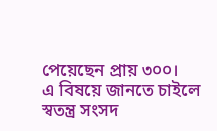পেয়েছেন প্রায় ৩০০।
এ বিষয়ে জানতে চাইলে স্বতন্ত্র সংসদ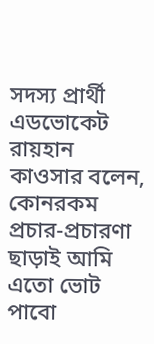সদস্য প্রার্থী এডভোকেট রায়হান কাওসার বলেন, কোনরকম প্রচার-প্রচারণা ছাড়াই আমি এতো ভোট পাবো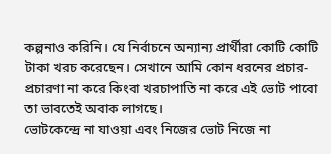কল্পনাও করিনি। যে নির্বাচনে অন্যান্য প্রার্থীরা কোটি কোটি টাকা খরচ করেছেন। সেখানে আমি কোন ধরনের প্রচার-প্রচারণা না করে কিংবা খরচাপাতি না করে এই ভোট পাবো তা ভাবতেই অবাক লাগছে।
ভোটকেন্দ্রে না যাওয়া এবং নিজের ভোট নিজে না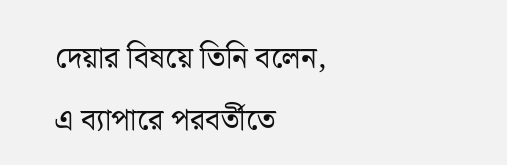দেয়ার বিষয়ে তিনি বলেন, এ ব্যাপারে পরবর্তীতে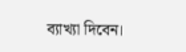ব্যাখ্যা দিবেন।